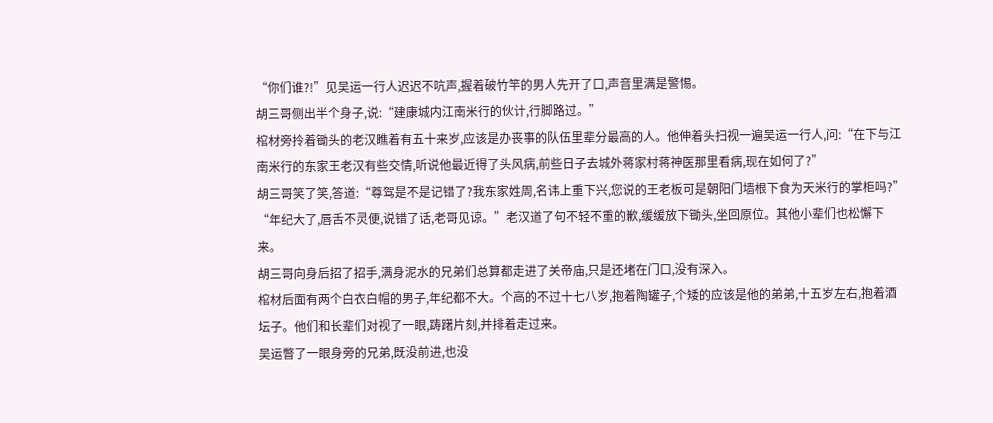“你们谁?!”见吴运一行人迟迟不吭声,握着破竹竿的男人先开了口,声音里满是警惕。
胡三哥侧出半个身子,说:“建康城内江南米行的伙计,行脚路过。”
棺材旁拎着锄头的老汉瞧着有五十来岁,应该是办丧事的队伍里辈分最高的人。他伸着头扫视一遍吴运一行人,问:“在下与江南米行的东家王老汉有些交情,听说他最近得了头风病,前些日子去城外蒋家村蒋神医那里看病,现在如何了?”
胡三哥笑了笑,答道:“尊驾是不是记错了?我东家姓周,名讳上重下兴,您说的王老板可是朝阳门墙根下食为天米行的掌柜吗?”
“年纪大了,唇舌不灵便,说错了话,老哥见谅。”老汉道了句不轻不重的歉,缓缓放下锄头,坐回原位。其他小辈们也松懈下来。
胡三哥向身后招了招手,满身泥水的兄弟们总算都走进了关帝庙,只是还堵在门口,没有深入。
棺材后面有两个白衣白帽的男子,年纪都不大。个高的不过十七八岁,抱着陶罐子,个矮的应该是他的弟弟,十五岁左右,抱着酒坛子。他们和长辈们对视了一眼,踌躇片刻,并排着走过来。
吴运瞥了一眼身旁的兄弟,既没前进,也没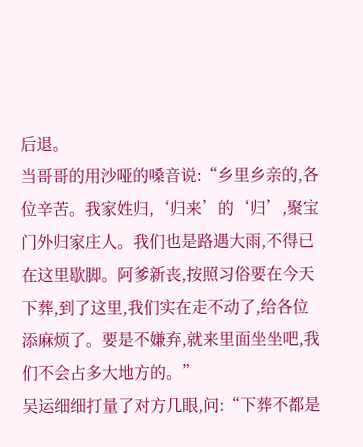后退。
当哥哥的用沙哑的嗓音说:“乡里乡亲的,各位辛苦。我家姓归,‘归来’的‘归’,聚宝门外归家庄人。我们也是路遇大雨,不得已在这里歇脚。阿爹新丧,按照习俗要在今天下葬,到了这里,我们实在走不动了,给各位添麻烦了。要是不嫌弃,就来里面坐坐吧,我们不会占多大地方的。”
吴运细细打量了对方几眼,问:“下葬不都是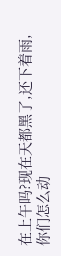在上午吗?现在天都黑了,还下着雨,你们怎么动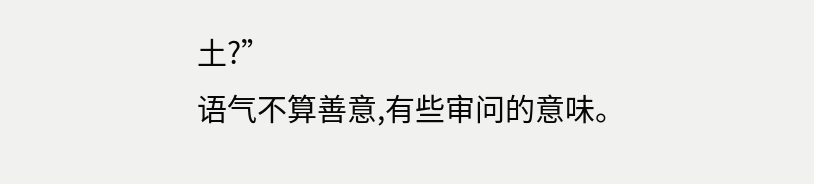土?”
语气不算善意,有些审问的意味。